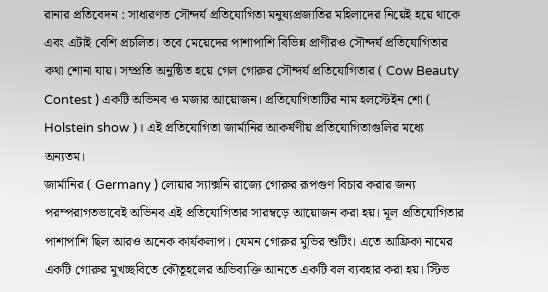রানার প্রতিবেদন : সাধারণত সৌন্দৰ্য প্ৰতিযোগিতা মনুষ্যপ্রজাতির মহিলাদের নিয়েই হয়ে থাকে এবং এটাই বেশি প্ৰচলিত। তবে মেয়েদের পাশাপাশি বিভিন্ন প্ৰাণীরও সৌন্দৰ্য প্ৰতিযোগিতার কথা শোনা যায়। সম্প্ৰতি অনুষ্ঠিত হয়ে গেল গোরুর সৌন্দৰ্য প্ৰতিযোগিতার ( Cow Beauty Contest ) একটি অভিনব ও মজার আয়োজন। প্ৰতিযোগিতাটির নাম হলস্টেইন শো ( Holstein show )। এই প্রতিযোগিতা জার্মানির আকর্ষণীয় প্রতিযোগিতাগুলির মধ্যে অন্যতম।
জাৰ্মানির ( Germany ) লোয়ার স্যাক্সনি রাজ্যে গোরুর রূপগুণ বিচার করার জন্য পরম্পরাগতভাবেই অভিনব এই প্ৰতিযোগিতার সারম্বড়ে আয়োজন করা হয়। মূল প্ৰতিযোগিতার পাশাপাশি ছিল আরও অনেক কাৰ্যকলাপ। যেমন গোরুর মুভির শুটিং। এতে আফ্ৰিকা নামের একটি গোরুর মুখচ্ছবিতে কৌতূহলের অভিব্যক্তি আনতে একটি বল ব্যবহার করা হয়। স্টিভ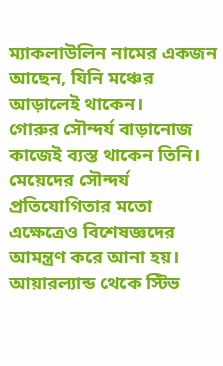ম্যাকলাউলিন নামের একজন আছেন, যিনি মঞ্চের আড়ালেই থাকেন।
গোরুর সৌন্দৰ্য বাড়ানোজ কাজেই ব্যস্ত থাকেন তিনি। মেয়েদের সৌন্দৰ্য প্ৰতিযোগিতার মতো এক্ষেত্ৰেও বিশেষজ্ঞদের আমন্ত্রণ করে আনা হয়। আয়ারল্যান্ড থেকে স্টিভ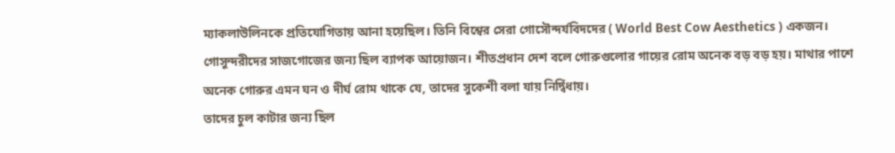ম্যাকলাউলিনকে প্ৰতিযোগিতায় আনা হয়েছিল। তিনি বিশ্বের সেরা গোসৌন্দর্যবিদদের ( World Best Cow Aesthetics ) একজন। গোসুন্দরীদের সাজগোজের জন্য ছিল ব্যাপক আয়োজন। শীতপ্ৰধান দেশ বলে গোরুগুলোর গায়ের রোম অনেক বড় বড় হয়। মাথার পাশে অনেক গোরুর এমন ঘন ও দীৰ্ঘ রোম থাকে যে, তাদের সুকেশী বলা যায় নিৰ্দ্বিধায়।
তাদের চুল কাটার জন্য ছিল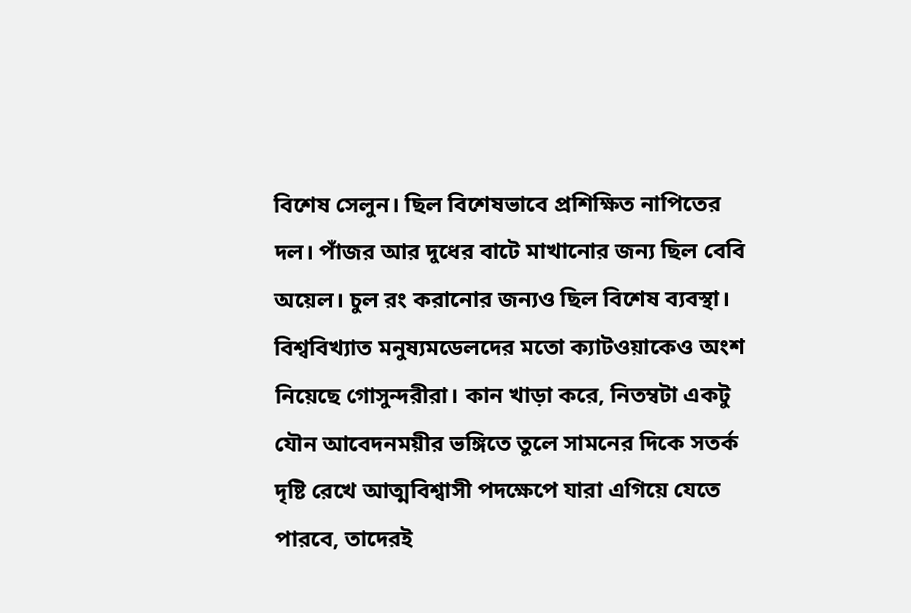বিশেষ সেলুন। ছিল বিশেষভাবে প্রশিক্ষিত নাপিতের দল। পাঁজর আর দুধের বাটে মাখানোর জন্য ছিল বেবি অয়েল। চুল রং করানোর জন্যও ছিল বিশেষ ব্যবস্থা। বিশ্ববিখ্যাত মনুষ্যমডেলদের মতো ক্যাটওয়াকেও অংশ নিয়েছে গোসুন্দরীরা। কান খাড়া করে, নিতম্বটা একটু যৌন আবেদনময়ীর ভঙ্গিতে তুলে সামনের দিকে সতৰ্ক দৃষ্টি রেখে আত্মবিশ্বাসী পদক্ষেপে যারা এগিয়ে যেতে পারবে, তাদেরই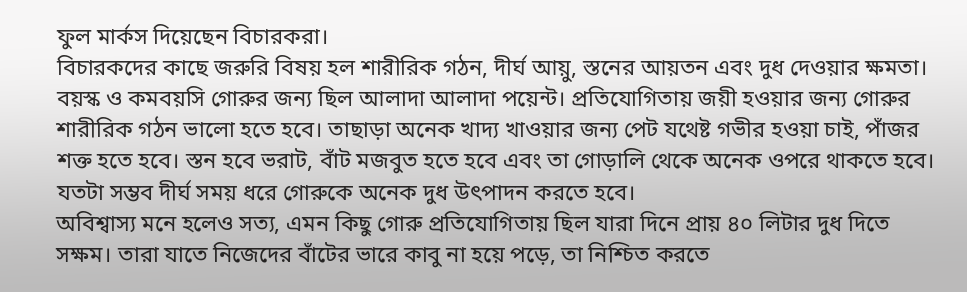ফুল মাৰ্কস দিয়েছেন বিচারকরা।
বিচারকদের কাছে জরুরি বিষয় হল শারীরিক গঠন, দীৰ্ঘ আয়ু, স্তনের আয়তন এবং দুধ দেওয়ার ক্ষমতা। বয়স্ক ও কমবয়সি গোরুর জন্য ছিল আলাদা আলাদা পয়েন্ট। প্ৰতিযোগিতায় জয়ী হওয়ার জন্য গোরুর শারীরিক গঠন ভালো হতে হবে। তাছাড়া অনেক খাদ্য খাওয়ার জন্য পেট যথেষ্ট গভীর হওয়া চাই, পাঁজর শক্ত হতে হবে। স্তন হবে ভরাট, বাঁট মজবুত হতে হবে এবং তা গোড়ালি থেকে অনেক ওপরে থাকতে হবে। যতটা সম্ভব দীৰ্ঘ সময় ধরে গোরুকে অনেক দুধ উৎপাদন করতে হবে।
অবিশ্বাস্য মনে হলেও সত্য, এমন কিছু গোরু প্ৰতিযোগিতায় ছিল যারা দিনে প্ৰায় ৪০ লিটার দুধ দিতে সক্ষম। তারা যাতে নিজেদের বাঁটের ভারে কাবু না হয়ে পড়ে, তা নিশ্চিত করতে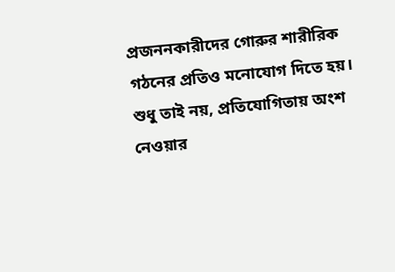প্ৰজননকারীদের গোরুর শারীরিক গঠনের প্ৰতিও মনোযোগ দিতে হয়। শুধু তাই নয়, প্ৰতিযোগিতায় অংশ নেওয়ার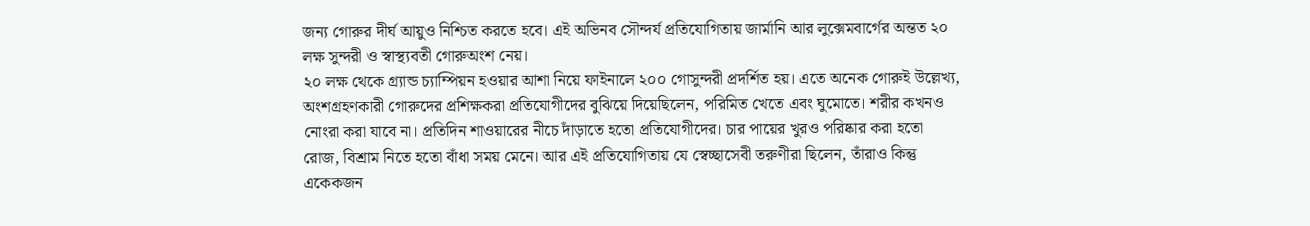জন্য গোরুর দীৰ্ঘ আয়ুও নিশ্চিত করতে হবে। এই অভিনব সৌন্দৰ্য প্ৰতিযোগিতায় জাৰ্মানি আর লুক্সেমবাৰ্গের অন্তত ২০ লক্ষ সুন্দরী ও স্বাস্থ্যবতী গোরুঅংশ নেয়।
২০ লক্ষ থেকে গ্র্যান্ড চ্যাম্পিয়ন হওয়ার আশা নিয়ে ফাইনালে ২০০ গোসুন্দরী প্ৰদৰ্শিত হয়। এতে অনেক গোরুই উল্লেখ্য, অংশগ্ৰহণকারী গোরুদের প্ৰশিক্ষকরা প্ৰতিযোগীদের বুঝিয়ে দিয়েছিলেন, পরিমিত খেতে এবং ঘুমোতে। শরীর কখনও নোংরা করা যাবে না। প্ৰতিদিন শাওয়ারের নীচে দাঁড়াতে হতো প্ৰতিযোগীদের। চার পায়ের খুরও পরিষ্কার করা হতো রোজ, বিশ্ৰাম নিতে হতো বাঁধা সময় মেনে। আর এই প্ৰতিযোগিতায় যে স্বেচ্ছাসেবী তরুণীরা ছিলেন, তাঁরাও কিন্তু একেকজন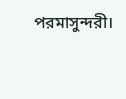পরমাসুন্দরী।